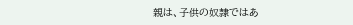親は、子供の奴隷ではあ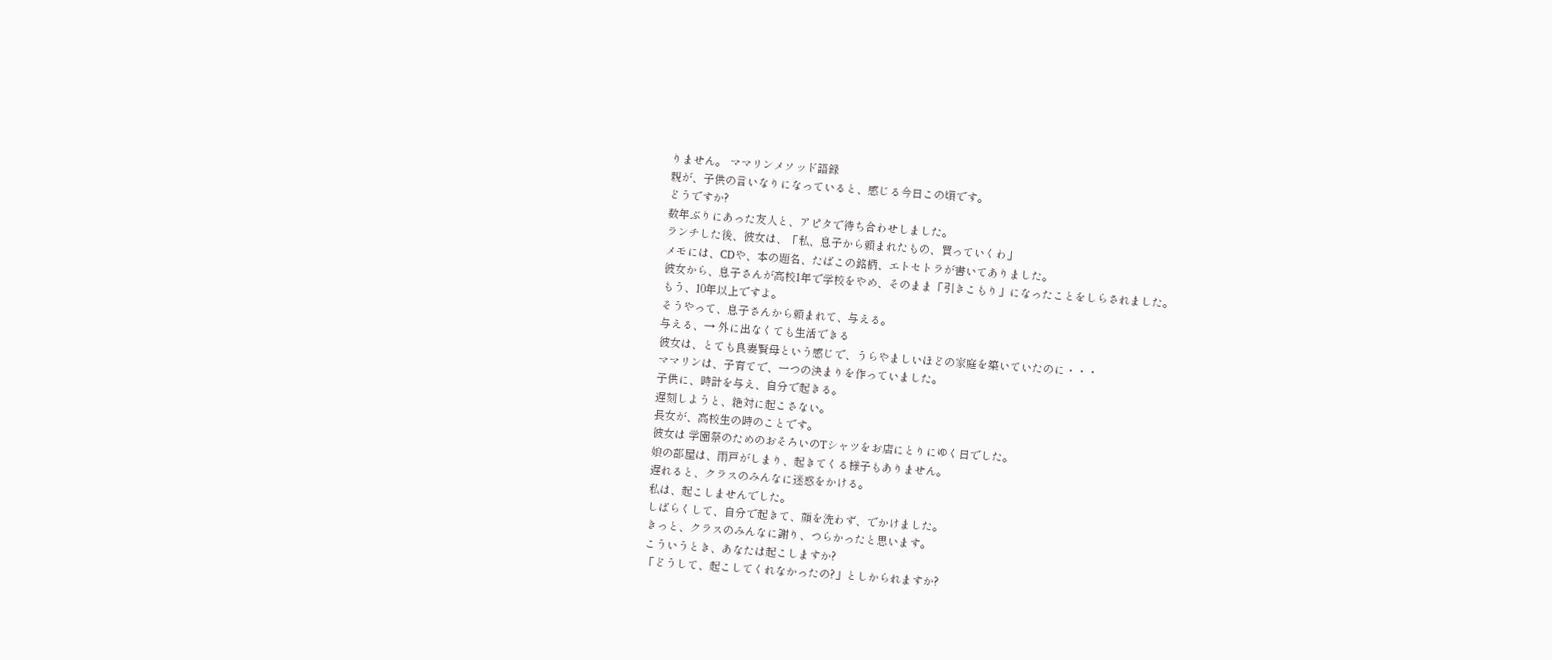りません。 ママリンメソッド語録
親が、子供の言いなりになっていると、感じる今日この頃です。
どうですか?
数年ぶりにあった友人と、アピタで待ち合わせしました。
ランチした後、彼女は、「私、息子から頼まれたもの、買っていくわ」
メモには、CDや、本の題名、たばこの銘柄、エトセトラが書いてありました。
彼女から、息子さんが高校1年で学校をやめ、そのまま「引きこもり」になったことをしらされました。
もう、10年以上ですよ。
そうやって、息子さんから頼まれて、与える。
与える、→ 外に出なくても生活できる
彼女は、とても良妻賢母という感じで、うらやましいほどの家庭を築いていたのに・・・
ママリンは、子育てで、一つの決まりを作っていました。
子供に、時計を与え、自分で起きる。
遅刻しようと、絶対に起こさない。
長女が、高校生の時のことです。
彼女は 学園祭のためのおそろいのTシャツをお店にとりにゆく日でした。
娘の部屋は、雨戸がしまり、起きてくる様子もありません。
遅れると、クラスのみんなに迷惑をかける。
私は、起こしませんでした。
しばらくして、自分で起きて、顔を洗わず、でかけました。
きっと、クラスのみんなに謝り、つらかったと思います。
こういうとき、あなたは起こしますか?
「どうして、起こしてくれなかったの?」としかられますか?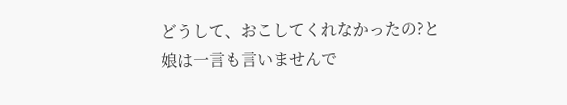どうして、おこしてくれなかったの?と 娘は一言も言いませんで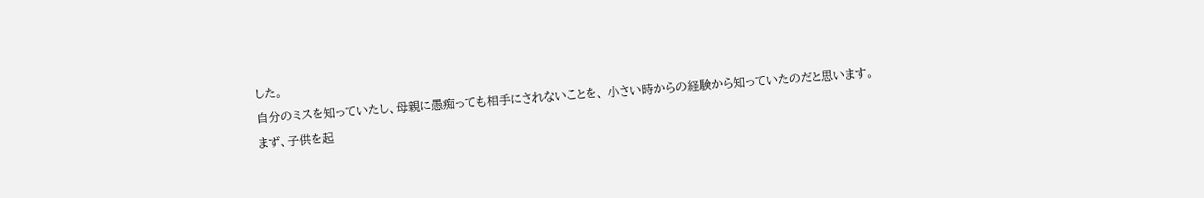した。
自分のミスを知っていたし、母親に愚痴っても相手にされないことを、 小さい時からの経験から知っていたのだと思います。
まず、子供を起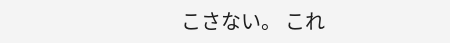こさない。 これ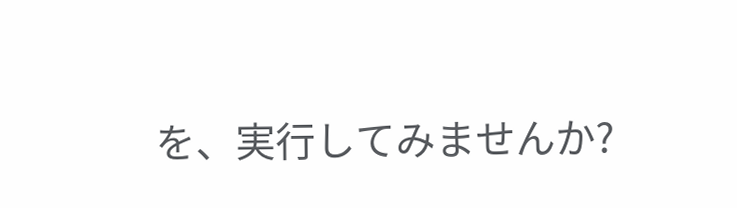を、実行してみませんか?